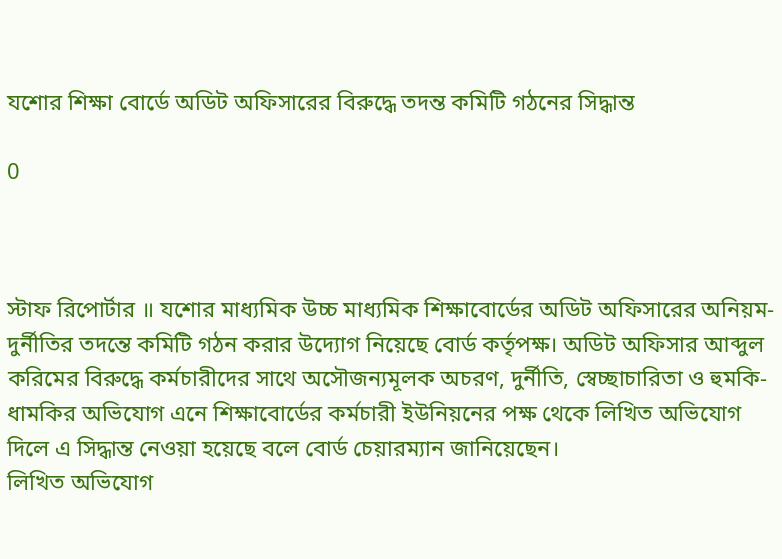যশোর শিক্ষা বোর্ডে অডিট অফিসারের বিরুদ্ধে তদন্ত কমিটি গঠনের সিদ্ধান্ত

0



স্টাফ রিপোর্টার ॥ যশোর মাধ্যমিক উচ্চ মাধ্যমিক শিক্ষাবোর্ডের অডিট অফিসারের অনিয়ম-দুর্নীতির তদন্তে কমিটি গঠন করার উদ্যোগ নিয়েছে বোর্ড কর্তৃপক্ষ। অডিট অফিসার আব্দুল করিমের বিরুদ্ধে কর্মচারীদের সাথে অসৌজন্যমূলক অচরণ, দুর্নীতি, স্বেচ্ছাচারিতা ও হুমকি-ধামকির অভিযোগ এনে শিক্ষাবোর্ডের কর্মচারী ইউনিয়নের পক্ষ থেকে লিখিত অভিযোগ দিলে এ সিদ্ধান্ত নেওয়া হয়েছে বলে বোর্ড চেয়ারম্যান জানিয়েছেন।
লিখিত অভিযোগ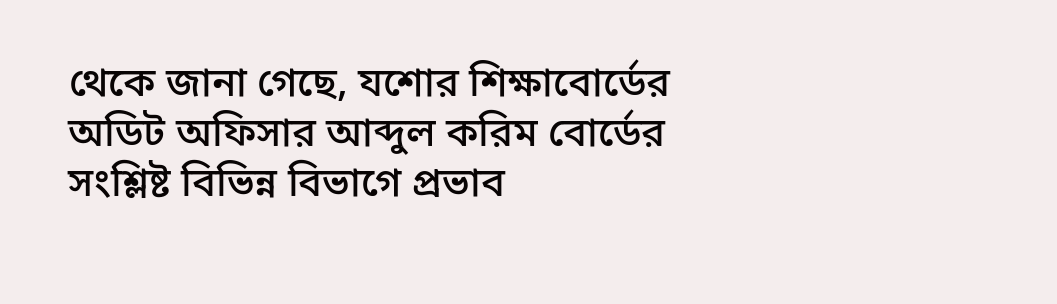থেকে জানা গেছে, যশোর শিক্ষাবোর্ডের অডিট অফিসার আব্দুল করিম বোর্ডের সংশ্লিষ্ট বিভিন্ন বিভাগে প্রভাব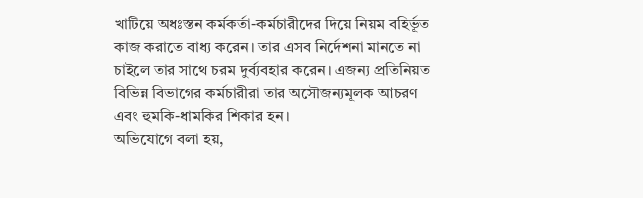খাটিয়ে অধঃস্তন কর্মকর্তা-কর্মচারীদের দিয়ে নিয়ম বহির্ভূত কাজ করাতে বাধ্য করেন। তার এসব নির্দেশনা মানতে না চাইলে তার সাথে চরম দুর্ব্যবহার করেন। এজন্য প্রতিনিয়ত বিভিন্ন বিভাগের কর্মচারীরা তার অসৌজন্যমূলক আচরণ এবং হুমকি-ধামকির শিকার হন।
অভিযোগে বলা হয়,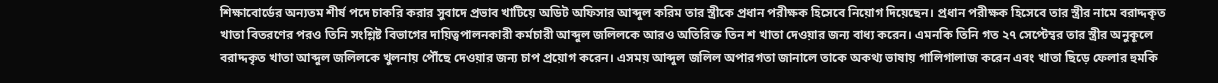শিক্ষাবোর্ডের অন্যতম শীর্ষ পদে চাকরি করার সুবাদে প্রভাব খাটিয়ে অডিট অফিসার আব্দুল করিম তার স্ত্রীকে প্রধান পরীক্ষক হিসেবে নিয়োগ দিয়েছেন। প্রধান পরীক্ষক হিসেবে তার স্ত্রীর নামে বরাদ্দকৃত খাতা বিতরণের পরও তিনি সংশ্লিষ্ট বিভাগের দায়িত্বপালনকারী কর্মচারী আব্দুল জলিলকে আরও অতিরিক্ত তিন শ খাতা দেওয়ার জন্য বাধ্য করেন। এমনকি তিনি গত ২৭ সেপ্টেম্বর তার স্ত্রীর অনুকূলে বরাদ্দকৃত খাতা আব্দুল জলিলকে খুলনায় পৌঁছে দেওয়ার জন্য চাপ প্রয়োগ করেন। এসময় আব্দুল জলিল অপারগতা জানালে তাকে অকথ্য ভাষায় গালিগালাজ করেন এবং খাতা ছিড়ে ফেলার হুমকি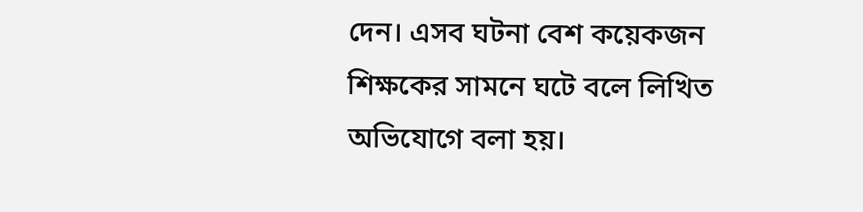দেন। এসব ঘটনা বেশ কয়েকজন শিক্ষকের সামনে ঘটে বলে লিখিত অভিযোগে বলা হয়।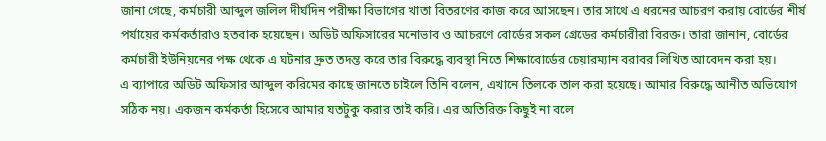জানা গেছে, কর্মচারী আব্দুল জলিল দীর্ঘদিন পরীক্ষা বিভাগের খাতা বিতরণের কাজ করে আসছেন। তার সাথে এ ধরনের আচরণ করায় বোর্ডের শীর্ষ পর্যায়ের কর্মকর্তারাও হতবাক হয়েছেন। অডিট অফিসারের মনোভাব ও আচরণে বোর্ডের সকল গ্রেডের কর্মচারীরা বিরক্ত। তারা জানান, বোর্ডের কর্মচারী ইউনিয়নের পক্ষ থেকে এ ঘটনার দ্রুত তদন্ত করে তার বিরুদ্ধে ব্যবস্থা নিতে শিক্ষাবোর্ডের চেয়ারম্যান বরাবর লিখিত আবেদন করা হয়।
এ ব্যাপারে অডিট অফিসার আব্দুল করিমের কাছে জানতে চাইলে তিনি বলেন, এখানে তিলকে তাল করা হয়েছে। আমার বিরুদ্ধে আনীত অভিযোগ সঠিক নয়। একজন কর্মকর্তা হিসেবে আমার যতটুকু করার তাই করি। এর অতিরিক্ত কিছুই না বলে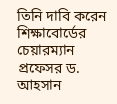তিনি দাবি করেন
শিক্ষাবোর্ডের চেয়ারম্যান প্রফেসর ড. আহসান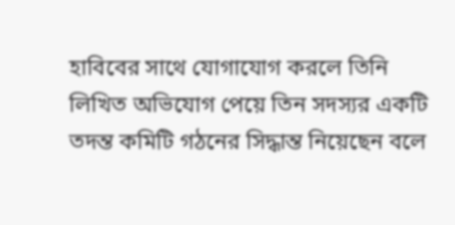হাবিবের সাথে যোগাযোগ করলে তিনি লিখিত অভিযোগ পেয়ে তিন সদস্যর একটি তদন্ত কমিটি গঠনের সিদ্ধান্ত নিয়েছেন বলে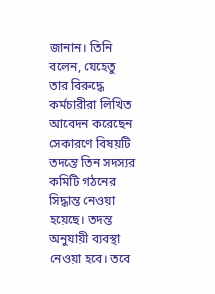জানান। তিনি বলেন, যেহেতু তার বিরুদ্ধে কর্মচারীরা লিখিত আবেদন করেছেন সেকারণে বিষয়টি তদন্তে তিন সদস্যর কমিটি গঠনের সিদ্ধান্ত নেওয়া হয়েছে। তদন্ত অনুযায়ী ব্যবস্থা নেওয়া হবে। তবে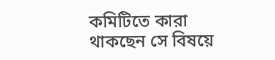কমিটিতে কারা থাকছেন সে বিষয়ে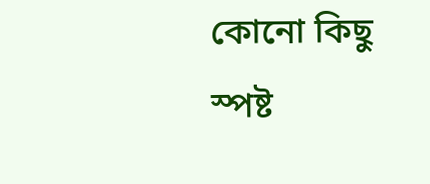কোনো কিছু স্পষ্ট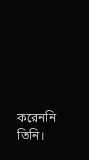করেননি তিনি।